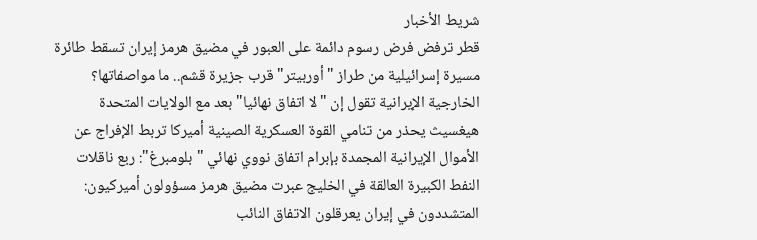شريط الأخبار
قطر ترفض فرض رسوم دائمة على العبور في مضيق هرمز إيران تسقط طائرة مسيرة إسرائيلية من طراز "أوربيتر" قرب جزيرة قشم.. ما مواصفاتها؟ الخارجية الإيرانية تقول إن "لا اتفاق نهائيا" بعد مع الولايات المتحدة هيغسيث يحذر من تنامي القوة العسكرية الصينية أميركا تربط الإفراج عن الأموال الإيرانية المجمدة بإبرام اتفاق نووي نهائي "بلومبرغ": ربع ناقلات النفط الكبيرة العالقة في الخليج عبرت مضيق هرمز مسؤولون أميركيون: المتشددون في إيران يعرقلون الاتفاق النائب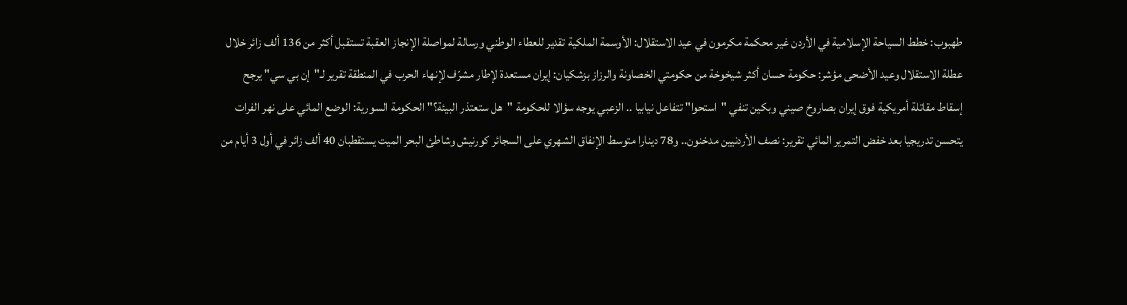طهبوب: خطط السياحة الإسلامية في الأردن غير محكمة مكرمون في عيد الاستقلال: الأوسمة الملكية تقدير للعطاء الوطني ورسالة لمواصلة الإنجاز العقبة تستقبل أكثر من 136 ألف زائر خلال عطلة الاستقلال وعيد الأضحى مؤشر: حكومة حسان أكثر شيخوخة من حكومتي الخصاونة والرزاز بزشكيان: إيران مستعدة لإطار مشرّف لإنهاء الحرب في المنطقة تقرير لـ"إن بي سي" يرجح إسقاط مقاتلة أمريكية فوق إيران بصاروخ صيني وبكين تنفي "استحوا" تتفاعل نيابيا .. الزعبي يوجه سؤالا للحكومة "هل ستعتذر البيئة؟" الحكومة السورية: الوضع المائي على نهر الفرات يتحسن تدريجيا بعد خفض التمرير المائي تقرير: نصف الأردنيين مدخنون.. و78 دينارا متوسط الإنفاق الشهري على السجائر كورنيش وشاطئ البحر الميت يستقطبان 40 ألف زائر في أول 3 أيام من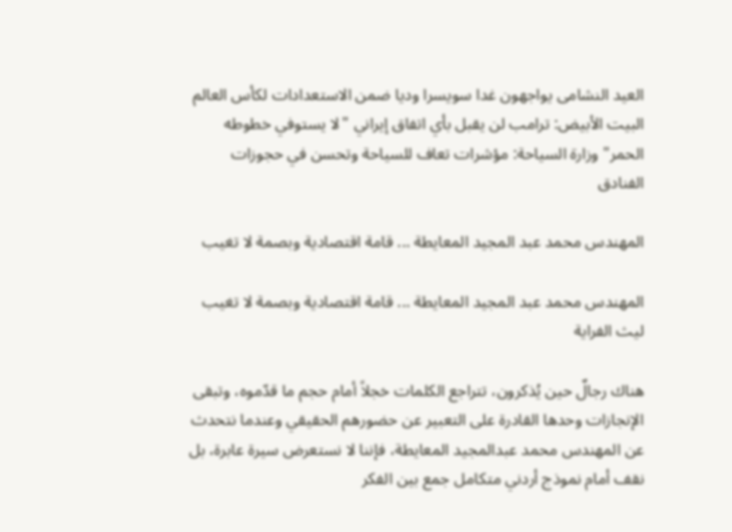العيد النشامى يواجهون غدا سويسرا وديا ضمن الاستعدادات لكأس العالم البيت الأبيض: ترامب لن يقبل بأي اتفاق إيراني "لا يستوفي خطوطه الحمر" وزارة السياحة: مؤشرات تعاف للسياحة وتحسن في حجوزات الفنادق

المهندس محمد عبد المجيد المعايطة ... قامة اقتصادية وبصمة لا تغيب

المهندس محمد عبد المجيد المعايطة ... قامة اقتصادية وبصمة لا تغيب
ليث الفراية

هناك رجالٌ حين يُذكرون، تتراجع الكلمات خجلاً أمام حجم ما قدّموه، وتبقى الإنجازات وحدها القادرة على التعبير عن حضورهم الحقيقي وعندما نتحدث عن المهندس محمد عبدالمجيد المعايطة، فإننا لا نستعرض سيرة عابرة، بل نقف أمام نموذج أردني متكامل جمع بين الفكر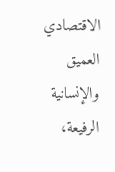الاقتصادي العميق والإنسانية الرفيعة،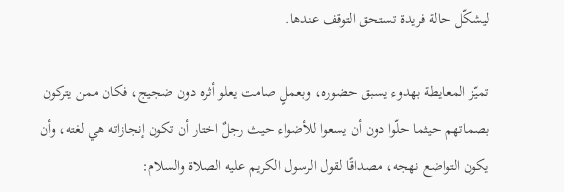ليشكّل حالة فريدة تستحق التوقف عندها.

تميّز المعايطة بهدوء يسبق حضوره، وبعملٍ صامت يعلو أثره دون ضجيج، فكان ممن يتركون بصماتهم حيثما حلّوا دون أن يسعوا للأضواء حيث رجلٌ اختار أن تكون إنجازاته هي لغته، وأن يكون التواضع نهجه، مصداقًا لقول الرسول الكريم عليه الصلاة والسلام: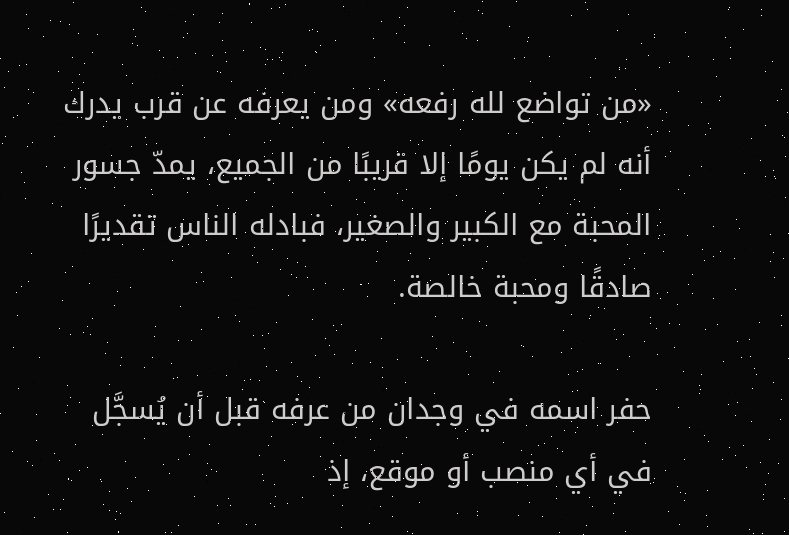«من تواضع لله رفعه» ومن يعرفه عن قرب يدرك أنه لم يكن يومًا إلا قريبًا من الجميع، يمدّ جسور المحبة مع الكبير والصغير، فبادله الناس تقديرًا صادقًا ومحبة خالصة.

حفر اسمه في وجدان من عرفه قبل أن يُسجَّل في أي منصب أو موقع، إذ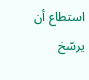استطاع أن يرسّخ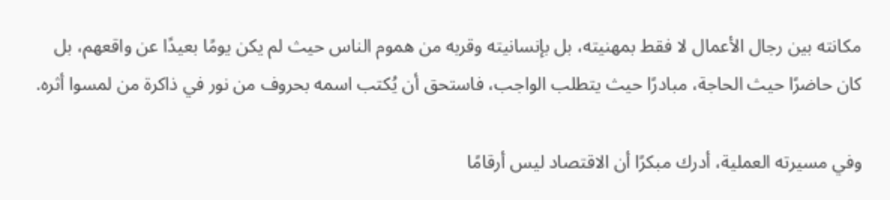مكانته بين رجال الأعمال لا فقط بمهنيته، بل بإنسانيته وقربه من هموم الناس حيث لم يكن يومًا بعيدًا عن واقعهم، بل كان حاضرًا حيث الحاجة، مبادرًا حيث يتطلب الواجب، فاستحق أن يُكتب اسمه بحروف من نور في ذاكرة من لمسوا أثره.

وفي مسيرته العملية، أدرك مبكرًا أن الاقتصاد ليس أرقامًا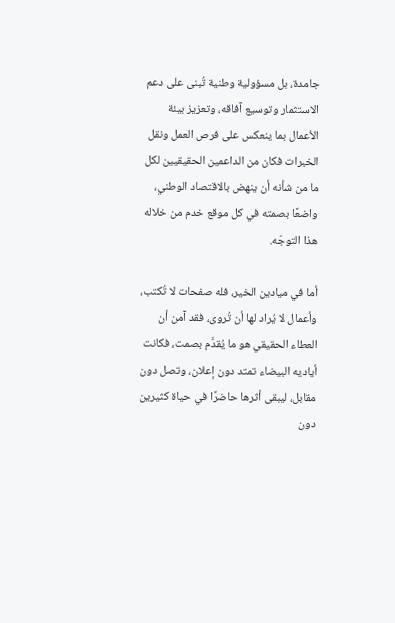جامدة، بل مسؤولية وطنية تُبنى على دعم الاستثمار وتوسيع آفاقه، وتعزيز بيئة الأعمال بما ينعكس على فرص العمل ونقل الخبرات فكان من الداعمين الحقيقيين لكل ما من شأنه أن ينهض بالاقتصاد الوطني، واضعًا بصمته في كل موقع خدم من خلاله هذا التوجّه.

أما في ميادين الخير، فله صفحات لا تُكتب، وأعمال لا يُراد لها أن تُروى، فقد آمن أن العطاء الحقيقي هو ما يُقدَّم بصمت، فكانت أياديه البيضاء تمتد دون إعلان، وتصل دون مقابل، ليبقى أثرها حاضرًا في حياة كثيرين دون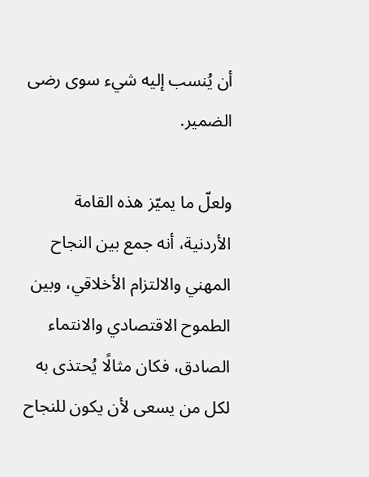أن يُنسب إليه شيء سوى رضى الضمير.

ولعلّ ما يميّز هذه القامة الأردنية، أنه جمع بين النجاح المهني والالتزام الأخلاقي، وبين الطموح الاقتصادي والانتماء الصادق، فكان مثالًا يُحتذى به لكل من يسعى لأن يكون للنجاح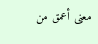معنى أعمق من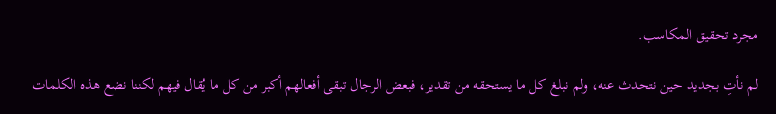مجرد تحقيق المكاسب.

لم نأتِ بجديد حين نتحدث عنه، ولم نبلغ كل ما يستحقه من تقدير، فبعض الرجال تبقى أفعالهم أكبر من كل ما يُقال فيهم لكننا نضع هذه الكلمات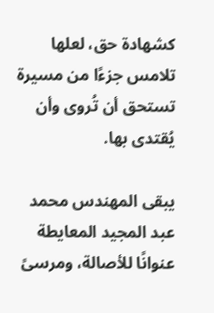كشهادة حق، لعلها تلامس جزءًا من مسيرة تستحق أن تُروى وأن يُقتدى بها.

يبقى المهندس محمد عبد المجيد المعايطة عنوانًا للأصالة، ومرسىً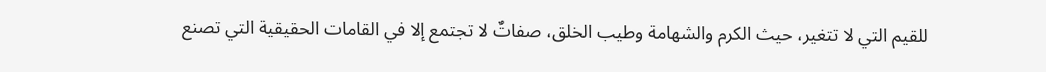للقيم التي لا تتغير، حيث الكرم والشهامة وطيب الخلق، صفاتٌ لا تجتمع إلا في القامات الحقيقية التي تصنع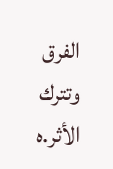الفرق وتترك الأثر.ه